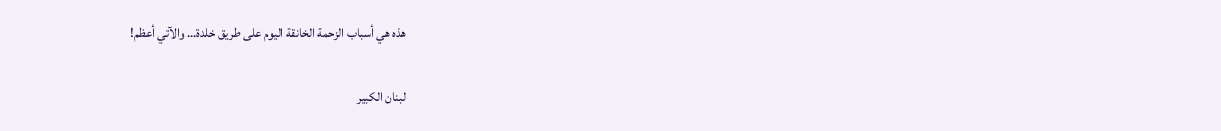هذه هي أسباب الزحمة الخانقة اليوم على طريق خلدة… والآتي أعظم!

لبنان الكبير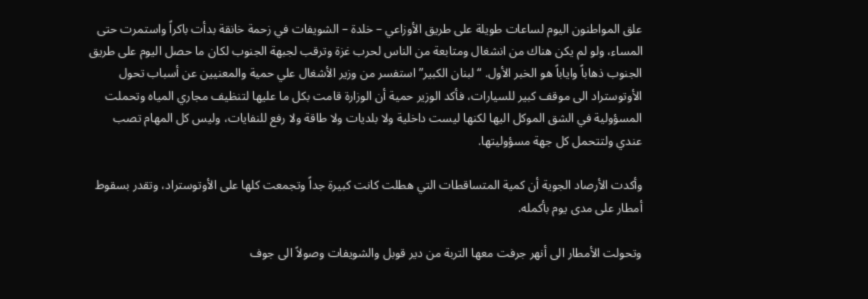علق المواطنون اليوم لساعات طويلة على طريق الأوزاعي – خلدة – الشويفات في زحمة خانقة بدأت باكراً واستمرت حتى المساء، ولو لم يكن هناك من انشغال ومتابعة من الناس لحرب غزة وترقب لجبهة الجنوب لكان ما حصل اليوم على طريق الجنوب ذهاباً واياباً هو الخبر الأول. “لبنان الكبير” استفسر من وزير الأشغال علي حمية والمعنيين عن أسباب تحول الأوتوستراد الى موقف كبير للسيارات، فأكد الوزير حمية أن الوزارة قامت بكل ما عليها لتنظيف مجاري المياه وتحملت المسؤولية في الشق الموكل اليها لكنها ليست داخلية ولا بلديات ولا طاقة ولا رفع للنفايات، وليس كل المهام تصب عندي ولتتحمل كل جهة مسؤوليتها.

وأكدت الأرصاد الجوية أن كمية المتساقطات التي هطلت كانت كبيرة جداً وتجمعت كلها على الأوتوستراد، وتقدر بسقوط أمطار على مدى يوم بأكمله.

وتحولت الأمطار الى أنهر جرفت معها التربة من دير قوبل والشويفات وصولاً الى جوف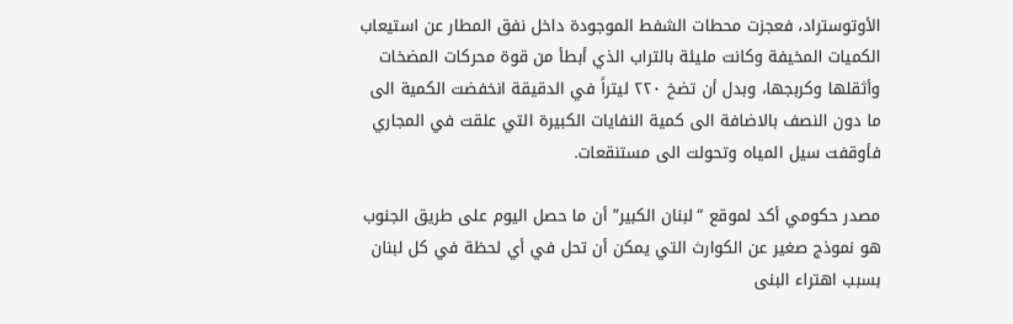الأوتوستراد، فعجزت محطات الشفط الموجودة داخل نفق المطار عن استيعاب الكميات المخيفة وكانت مليئة بالتراب الذي أبطأ من قوة محركات المضخات وأثقلها وكربجها، وبدل أن تضخ ٢٢٠ ليتراً في الدقيقة انخفضت الكمية الى ما دون النصف بالاضافة الى كمية النفايات الكبيرة التي علقت في المجاري فأوقفت سيل المياه وتحولت الى مستنقعات.

مصدر حكومي أكد لموقع “لبنان الكبير” أن ما حصل اليوم على طريق الجنوب هو نموذج صغير عن الكوارث التي يمكن أن تحل في أي لحظة في كل لبنان بسبب اهتراء البنى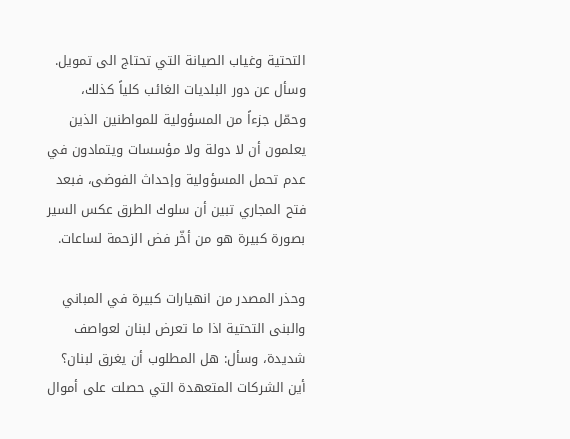التحتية وغياب الصيانة التي تحتاج الى تمويل. وسأل عن دور البلديات الغائب كلياً كذلك، وحمّل جزءاً من المسؤولية للمواطنين الذين يعلمون أن لا دولة ولا مؤسسات ويتمادون في عدم تحمل المسؤولية وإحداث الفوضى، فبعد فتح المجاري تبين أن سلوك الطرق عكس السير بصورة كبيرة هو من أخّر فض الزحمة لساعات.

وحذر المصدر من انهيارات كبيرة في المباني والبنى التحتية اذا ما تعرض لبنان لعواصف شديدة، وسأل: هل المطلوب أن يغرق لبنان؟ أين الشركات المتعهدة التي حصلت على أموال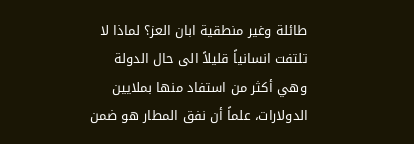طائلة وغير منطقية ابان العز؟ لماذا لا تلتفت انسانياً قليلاً الى حال الدولة وهي أكثر من استفاد منها بملايين الدولارات، علماً أن نفق المطار هو ضمن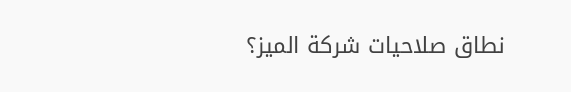نطاق صلاحيات شركة الميز؟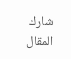شارك المقال